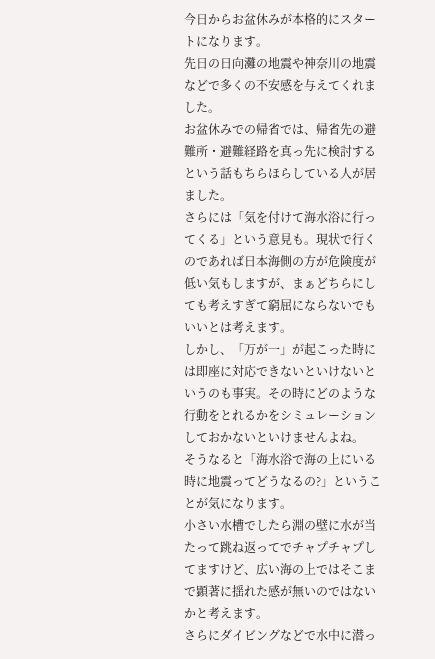今日からお盆休みが本格的にスタートになります。
先日の日向灘の地震や神奈川の地震などで多くの不安感を与えてくれました。
お盆休みでの帰省では、帰省先の避難所・避難経路を真っ先に検討するという話もちらほらしている人が居ました。
さらには「気を付けて海水浴に行ってくる」という意見も。現状で行くのであれば日本海側の方が危険度が低い気もしますが、まぁどちらにしても考えすぎて窮屈にならないでもいいとは考えます。
しかし、「万が一」が起こった時には即座に対応できないといけないというのも事実。その時にどのような行動をとれるかをシミュレーションしておかないといけませんよね。
そうなると「海水浴で海の上にいる時に地震ってどうなるの?」ということが気になります。
小さい水槽でしたら淵の壁に水が当たって跳ね返ってでチャプチャプしてますけど、広い海の上ではそこまで顕著に揺れた感が無いのではないかと考えます。
さらにダイビングなどで水中に潜っ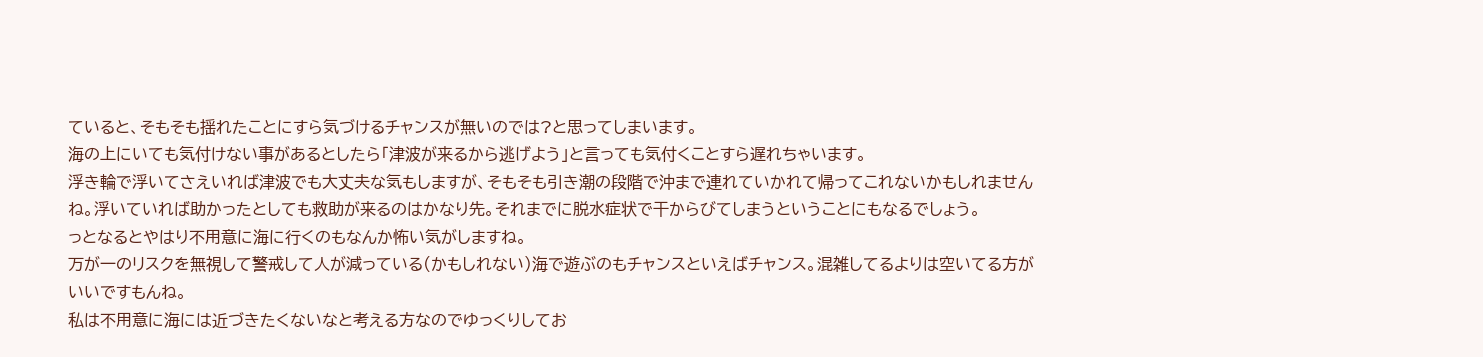ていると、そもそも揺れたことにすら気づけるチャンスが無いのでは?と思ってしまいます。
海の上にいても気付けない事があるとしたら「津波が来るから逃げよう」と言っても気付くことすら遅れちゃいます。
浮き輪で浮いてさえいれば津波でも大丈夫な気もしますが、そもそも引き潮の段階で沖まで連れていかれて帰ってこれないかもしれませんね。浮いていれば助かったとしても救助が来るのはかなり先。それまでに脱水症状で干からびてしまうということにもなるでしょう。
っとなるとやはり不用意に海に行くのもなんか怖い気がしますね。
万が一のリスクを無視して警戒して人が減っている(かもしれない)海で遊ぶのもチャンスといえばチャンス。混雑してるよりは空いてる方がいいですもんね。
私は不用意に海には近づきたくないなと考える方なのでゆっくりしてお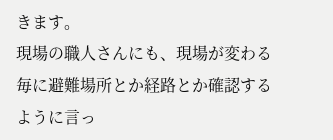きます。
現場の職人さんにも、現場が変わる毎に避難場所とか経路とか確認するように言っ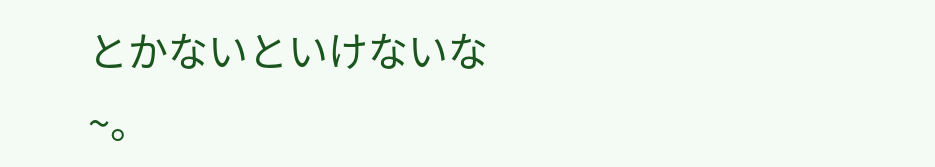とかないといけないな~。